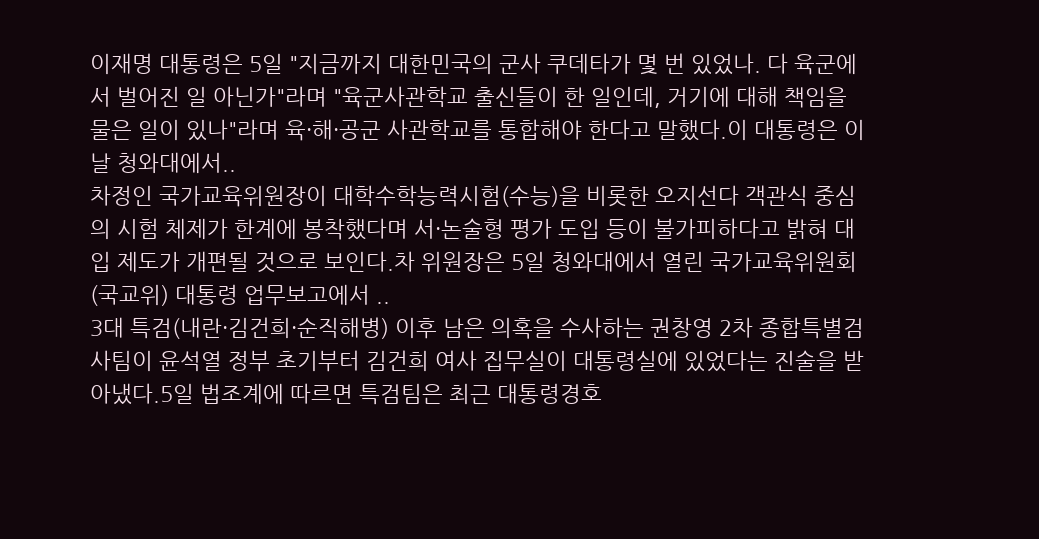이재명 대통령은 5일 "지금까지 대한민국의 군사 쿠데타가 몇 번 있었나. 다 육군에서 벌어진 일 아닌가"라며 "육군사관학교 출신들이 한 일인데, 거기에 대해 책임을 물은 일이 있나"라며 육·해·공군 사관학교를 통합해야 한다고 말했다.이 대통령은 이날 청와대에서..
차정인 국가교육위원장이 대학수학능력시험(수능)을 비롯한 오지선다 객관식 중심의 시험 체제가 한계에 봉착했다며 서·논술형 평가 도입 등이 불가피하다고 밝혀 대입 제도가 개편될 것으로 보인다.차 위원장은 5일 청와대에서 열린 국가교육위원회(국교위) 대통령 업무보고에서 ..
3대 특검(내란·김건희·순직해병) 이후 남은 의혹을 수사하는 권창영 2차 종합특별검사팀이 윤석열 정부 초기부터 김건희 여사 집무실이 대통령실에 있었다는 진술을 받아냈다.5일 법조계에 따르면 특검팀은 최근 대통령경호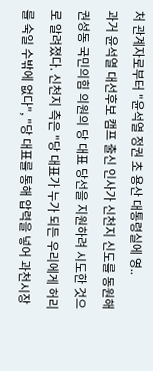처 관계자로부터 "윤석열 정권 초 용산 대통령실에 영..
과거 윤석열 대선후보 캠프 출신 인사가 신천지 신도를 동원해 권성동 국민의힘 의원의 당 대표 당선을 지원하려 시도한 것으로 알려졌다. 신천지 측은 "당 대표가 누가 되든 우리에게 허리를 숙일 수밖에 없다", "당 대표를 통해 압력을 넣어 과천시장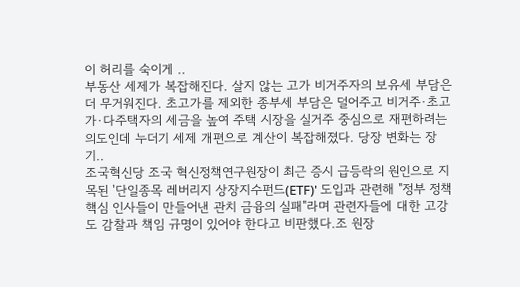이 허리를 숙이게 ..
부동산 세제가 복잡해진다. 살지 않는 고가 비거주자의 보유세 부담은 더 무거워진다. 초고가를 제외한 종부세 부담은 덜어주고 비거주·초고가·다주택자의 세금을 높여 주택 시장을 실거주 중심으로 재편하려는 의도인데 누더기 세제 개편으로 계산이 복잡해졌다. 당장 변화는 장기..
조국혁신당 조국 혁신정책연구원장이 최근 증시 급등락의 원인으로 지목된 '단일종목 레버리지 상장지수펀드(ETF)' 도입과 관련해 "정부 정책 핵심 인사들이 만들어낸 관치 금융의 실패"라며 관련자들에 대한 고강도 감찰과 책임 규명이 있어야 한다고 비판했다.조 원장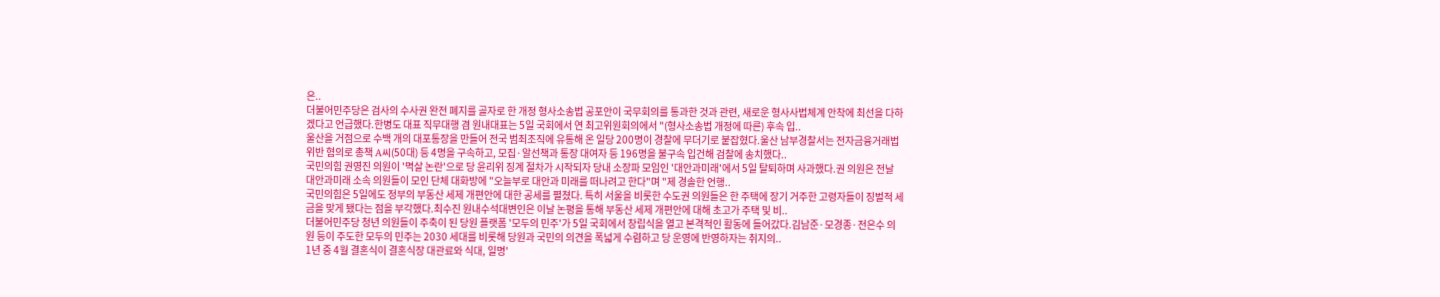은..
더불어민주당은 검사의 수사권 완전 폐지를 골자로 한 개정 형사소송법 공포안이 국무회의를 통과한 것과 관련, 새로운 형사사법체계 안착에 최선을 다하겠다고 언급했다.한병도 대표 직무대행 겸 원내대표는 5일 국회에서 연 최고위원회의에서 "(형사소송법 개정에 따른) 후속 입..
울산을 거점으로 수백 개의 대포통장을 만들어 전국 범죄조직에 유통해 온 일당 200명이 경찰에 무더기로 붙잡혔다.울산 남부경찰서는 전자금융거래법 위반 혐의로 총책 A씨(50대) 등 4명을 구속하고, 모집·알선책과 통장 대여자 등 196명을 불구속 입건해 검찰에 송치했다..
국민의힘 권영진 의원이 '멱살 논란'으로 당 윤리위 징계 절차가 시작되자 당내 소장파 모임인 '대안과미래'에서 5일 탈퇴하며 사과했다.권 의원은 전날 대안과미래 소속 의원들이 모인 단체 대화방에 "오늘부로 대안과 미래를 떠나려고 한다"며 "제 경솔한 언행..
국민의힘은 5일에도 정부의 부동산 세제 개편안에 대한 공세를 펼쳤다. 특히 서울을 비롯한 수도권 의원들은 한 주택에 장기 거주한 고령자들이 징벌적 세금을 맞게 됐다는 점을 부각했다.최수진 원내수석대변인은 이날 논평을 통해 부동산 세제 개편안에 대해 초고가 주택 및 비..
더불어민주당 청년 의원들이 주축이 된 당원 플랫폼 '모두의 민주'가 5일 국회에서 창립식을 열고 본격적인 활동에 들어갔다.김남준·모경종·전은수 의원 등이 주도한 모두의 민주는 2030 세대를 비롯해 당원과 국민의 의견을 폭넓게 수렴하고 당 운영에 반영하자는 취지의..
1년 중 4월 결혼식이 결혼식장 대관료와 식대, 일명'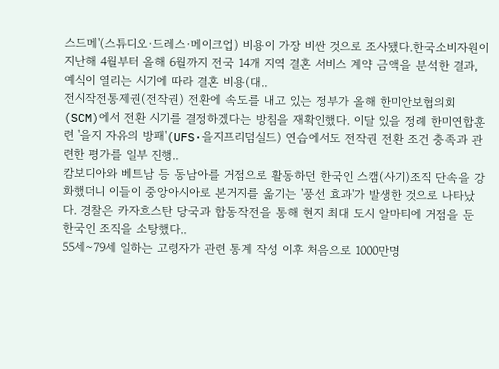스드메'(스튜디오·드레스·메이크업) 비용이 가장 비싼 것으로 조사됐다.한국소비자원이 지난해 4월부터 올해 6월까지 전국 14개 지역 결혼 서비스 계약 금액을 분석한 결과, 예식이 열리는 시기에 따라 결혼 비용(대..
전시작전통제권(전작권) 전환에 속도를 내고 있는 정부가 올해 한미안보협의회(SCM)에서 전환 시기를 결정하겠다는 방침을 재확인했다. 이달 있을 정례 한미연합훈련 '을지 자유의 방패'(UFS·을지프리덤실드) 연습에서도 전작권 전환 조건 충족과 관련한 평가를 일부 진행..
캄보디아와 베트남 등 동남아를 거점으로 활동하던 한국인 스캠(사기)조직 단속을 강화했더니 이들이 중앙아시아로 본거지를 옮기는 '풍선 효과'가 발생한 것으로 나타났다. 경찰은 카자흐스탄 당국과 합동작전을 통해 현지 최대 도시 알마티에 거점을 둔 한국인 조직을 소탕했다..
55세∼79세 일하는 고령자가 관련 통계 작성 이후 처음으로 1000만명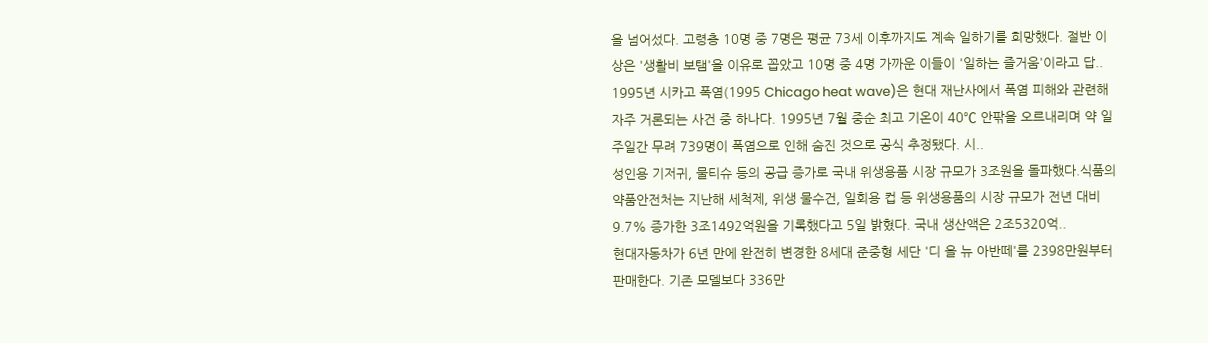을 넘어섰다. 고령층 10명 중 7명은 평균 73세 이후까지도 계속 일하기를 희망했다. 절반 이상은 '생활비 보탬'을 이유로 꼽았고 10명 중 4명 가까운 이들이 '일하는 즐거움'이라고 답..
1995년 시카고 폭염(1995 Chicago heat wave)은 현대 재난사에서 폭염 피해와 관련해 자주 거론되는 사건 중 하나다. 1995년 7월 중순 최고 기온이 40℃ 안팎을 오르내리며 약 일주일간 무려 739명이 폭염으로 인해 숨진 것으로 공식 추정됐다. 시..
성인용 기저귀, 물티슈 등의 공급 증가로 국내 위생용품 시장 규모가 3조원을 돌파했다.식품의약품안전처는 지난해 세척제, 위생 물수건, 일회용 컵 등 위생용품의 시장 규모가 전년 대비 9.7% 증가한 3조1492억원을 기록했다고 5일 밝혔다. 국내 생산액은 2조5320억..
현대자동차가 6년 만에 완전히 변경한 8세대 준중형 세단 '디 올 뉴 아반떼'를 2398만원부터 판매한다. 기존 모델보다 336만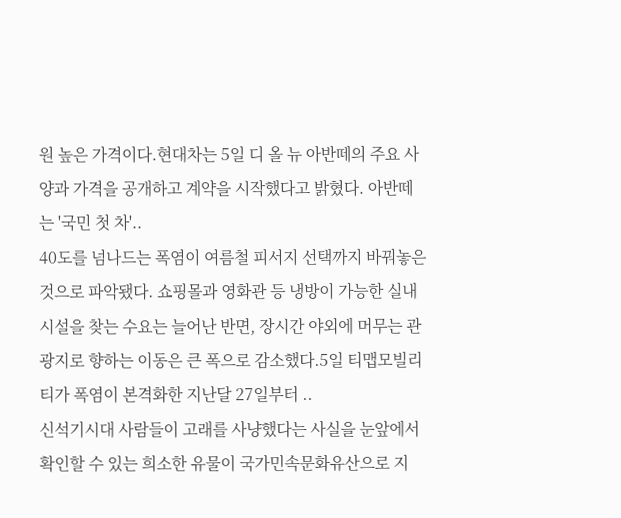원 높은 가격이다.현대차는 5일 디 올 뉴 아반떼의 주요 사양과 가격을 공개하고 계약을 시작했다고 밝혔다. 아반떼는 '국민 첫 차'..
40도를 넘나드는 폭염이 여름철 피서지 선택까지 바꿔놓은 것으로 파악됐다. 쇼핑몰과 영화관 등 냉방이 가능한 실내 시설을 찾는 수요는 늘어난 반면, 장시간 야외에 머무는 관광지로 향하는 이동은 큰 폭으로 감소했다.5일 티맵모빌리티가 폭염이 본격화한 지난달 27일부터 ..
신석기시대 사람들이 고래를 사냥했다는 사실을 눈앞에서 확인할 수 있는 희소한 유물이 국가민속문화유산으로 지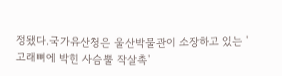정됐다.국가유산청은 울산박물관이 소장하고 있는 '고래뼈에 박힌 사슴뿔 작살촉'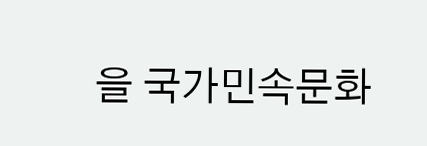을 국가민속문화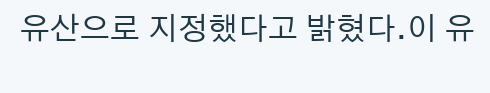유산으로 지정했다고 밝혔다.이 유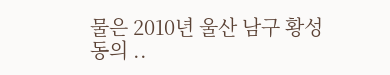물은 2010년 울산 남구 황성동의 ..